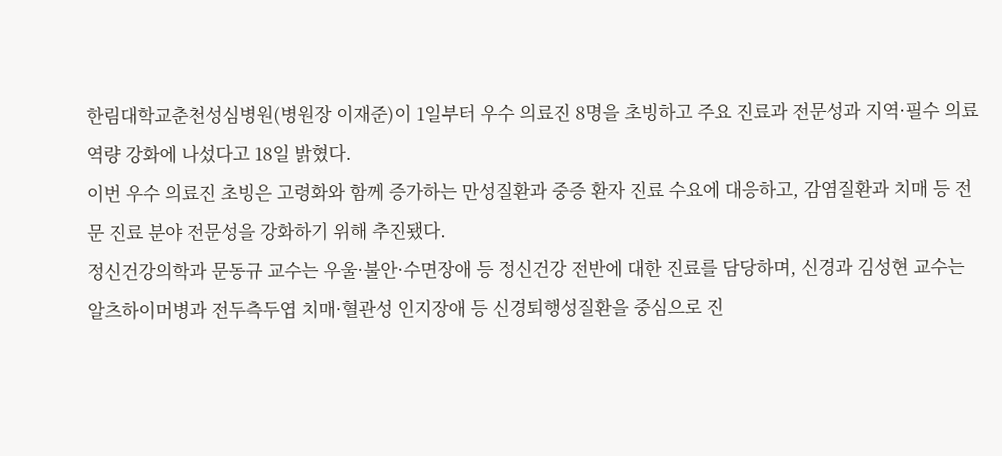한림대학교춘천성심병원(병원장 이재준)이 1일부터 우수 의료진 8명을 초빙하고 주요 진료과 전문성과 지역·필수 의료역량 강화에 나섰다고 18일 밝혔다.
이번 우수 의료진 초빙은 고령화와 함께 증가하는 만성질환과 중증 환자 진료 수요에 대응하고, 감염질환과 치매 등 전문 진료 분야 전문성을 강화하기 위해 추진됐다.
정신건강의학과 문동규 교수는 우울·불안·수면장애 등 정신건강 전반에 대한 진료를 담당하며, 신경과 김성현 교수는 알츠하이머병과 전두측두엽 치매·혈관성 인지장애 등 신경퇴행성질환을 중심으로 진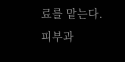료를 맡는다.
피부과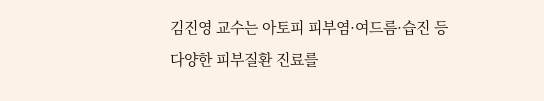김진영 교수는 아토피 피부염·여드름·습진 등 다양한 피부질환 진료를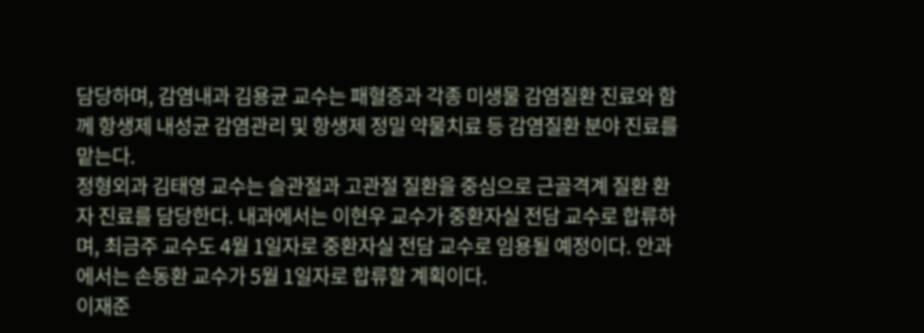담당하며, 감염내과 김용균 교수는 패혈증과 각종 미생물 감염질환 진료와 함께 항생제 내성균 감염관리 및 항생제 정밀 약물치료 등 감염질환 분야 진료를 맡는다.
정형외과 김태영 교수는 슬관절과 고관절 질환을 중심으로 근골격계 질환 환자 진료를 담당한다. 내과에서는 이현우 교수가 중환자실 전담 교수로 합류하며, 최금주 교수도 4월 1일자로 중환자실 전담 교수로 임용될 예정이다. 안과에서는 손동환 교수가 5월 1일자로 합류할 계획이다.
이재준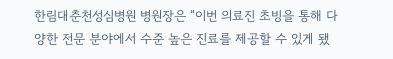한림대춘천성심병원 병원장은 “이번 의료진 초빙을 통해 다양한 전문 분야에서 수준 높은 진료를 제공할 수 있게 됐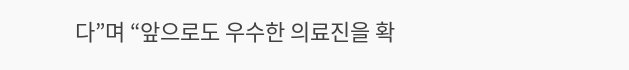다”며 “앞으로도 우수한 의료진을 확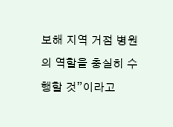보해 지역 거점 병원의 역할을 충실히 수행할 것”이라고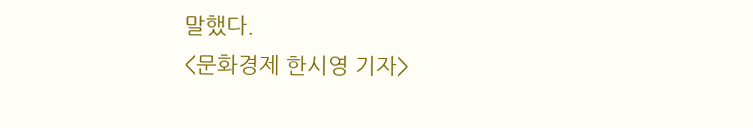말했다.
<문화경제 한시영 기자>